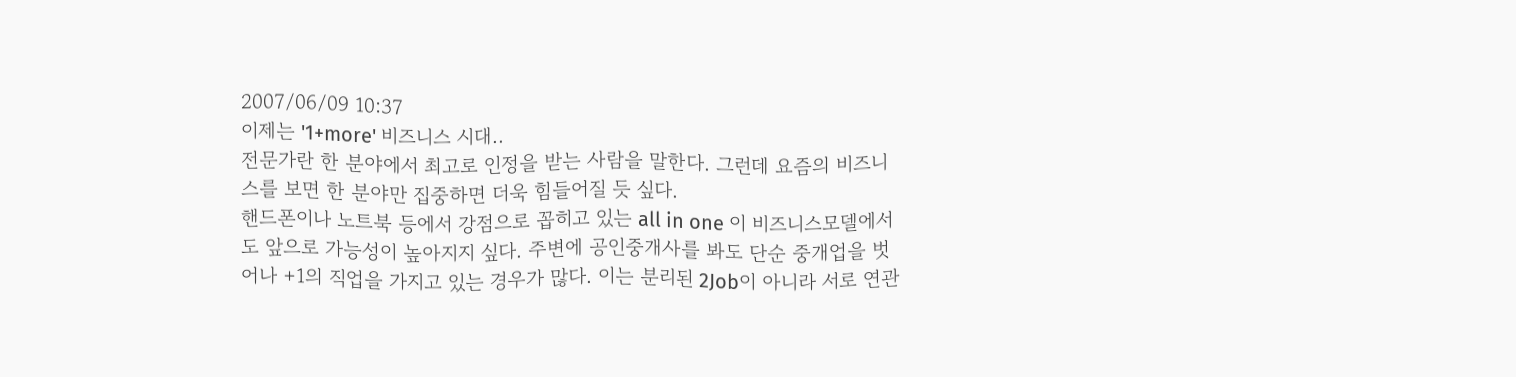2007/06/09 10:37
이제는 '1+more' 비즈니스 시대..
전문가란 한 분야에서 최고로 인정을 받는 사람을 말한다. 그런데 요즘의 비즈니스를 보면 한 분야만 집중하면 더욱 힘들어질 듯 싶다.
핸드폰이나 노트북 등에서 강점으로 꼽히고 있는 all in one 이 비즈니스모델에서도 앞으로 가능성이 높아지지 싶다. 주변에 공인중개사를 봐도 단순 중개업을 벗어나 +1의 직업을 가지고 있는 경우가 많다. 이는 분리된 2Job이 아니라 서로 연관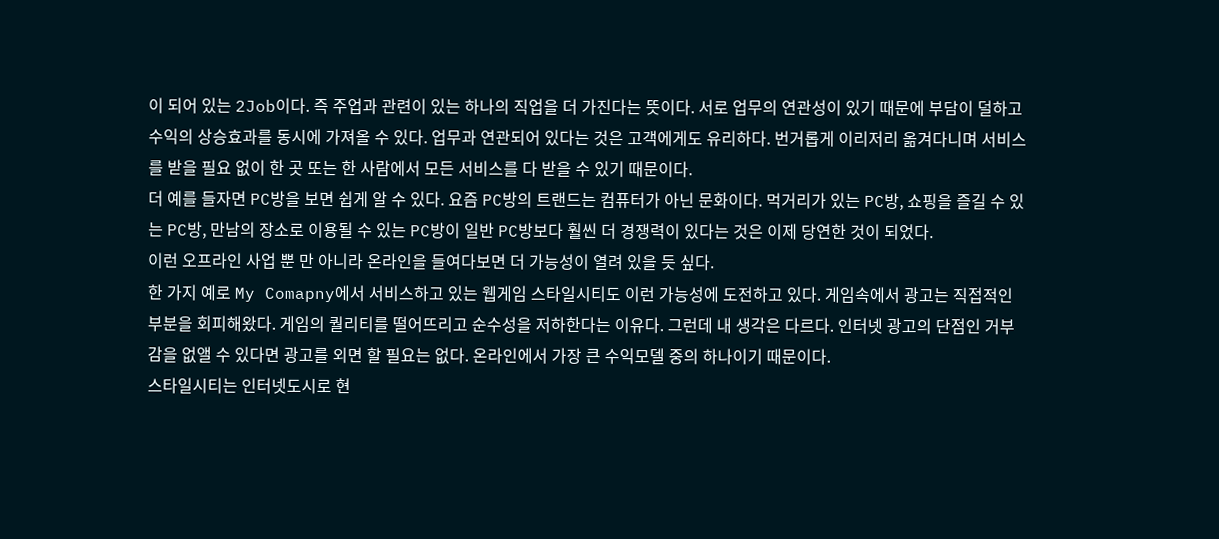이 되어 있는 2Job이다. 즉 주업과 관련이 있는 하나의 직업을 더 가진다는 뜻이다. 서로 업무의 연관성이 있기 때문에 부담이 덜하고 수익의 상승효과를 동시에 가져올 수 있다. 업무과 연관되어 있다는 것은 고객에게도 유리하다. 번거롭게 이리저리 옮겨다니며 서비스를 받을 필요 없이 한 곳 또는 한 사람에서 모든 서비스를 다 받을 수 있기 때문이다.
더 예를 들자면 PC방을 보면 쉽게 알 수 있다. 요즘 PC방의 트랜드는 컴퓨터가 아닌 문화이다. 먹거리가 있는 PC방, 쇼핑을 즐길 수 있는 PC방, 만남의 장소로 이용될 수 있는 PC방이 일반 PC방보다 훨씬 더 경쟁력이 있다는 것은 이제 당연한 것이 되었다.
이런 오프라인 사업 뿐 만 아니라 온라인을 들여다보면 더 가능성이 열려 있을 듯 싶다.
한 가지 예로 My Comapny에서 서비스하고 있는 웹게임 스타일시티도 이런 가능성에 도전하고 있다. 게임속에서 광고는 직접적인 부분을 회피해왔다. 게임의 퀄리티를 떨어뜨리고 순수성을 저하한다는 이유다. 그런데 내 생각은 다르다. 인터넷 광고의 단점인 거부감을 없앨 수 있다면 광고를 외면 할 필요는 없다. 온라인에서 가장 큰 수익모델 중의 하나이기 때문이다.
스타일시티는 인터넷도시로 현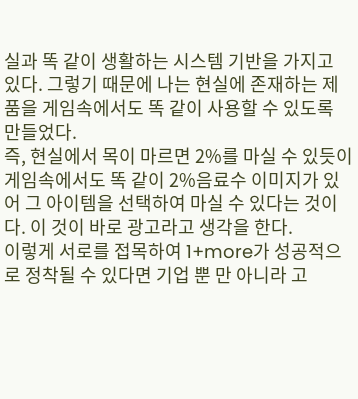실과 똑 같이 생활하는 시스템 기반을 가지고 있다. 그렇기 때문에 나는 현실에 존재하는 제품을 게임속에서도 똑 같이 사용할 수 있도록 만들었다.
즉, 현실에서 목이 마르면 2%를 마실 수 있듯이 게임속에서도 똑 같이 2%음료수 이미지가 있어 그 아이템을 선택하여 마실 수 있다는 것이다. 이 것이 바로 광고라고 생각을 한다.
이렇게 서로를 접목하여 1+more가 성공적으로 정착될 수 있다면 기업 뿐 만 아니라 고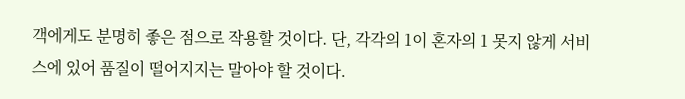객에게도 분명히 좋은 점으로 작용할 것이다. 단, 각각의 1이 혼자의 1 못지 않게 서비스에 있어 품질이 떨어지지는 말아야 할 것이다.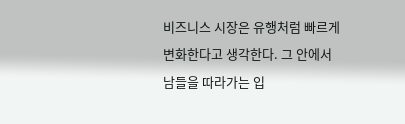비즈니스 시장은 유행처럼 빠르게 변화한다고 생각한다. 그 안에서 남들을 따라가는 입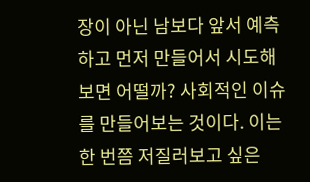장이 아닌 남보다 앞서 예측하고 먼저 만들어서 시도해보면 어떨까? 사회적인 이슈를 만들어보는 것이다. 이는 한 번쯤 저질러보고 싶은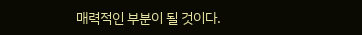매력적인 부분이 될 것이다.